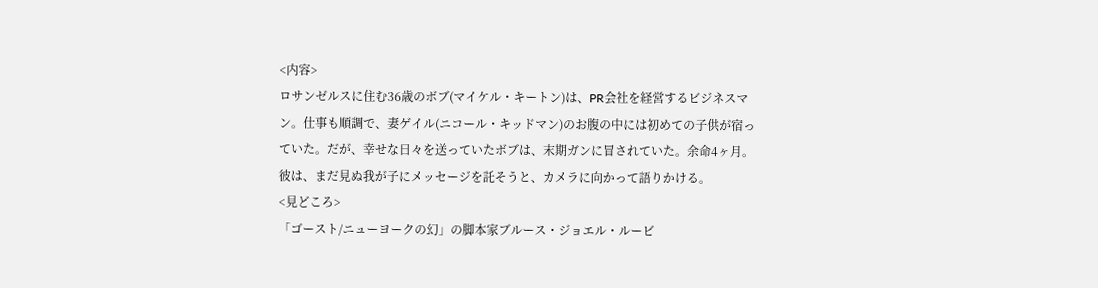<内容>
ロサンゼルスに住む36歳のボブ(マイケル・キートン)は、PR会社を経営するビジネスマン。仕事も順調で、妻ゲイル(ニコール・キッドマン)のお腹の中には初めての子供が宿っていた。だが、幸せな日々を送っていたボブは、末期ガンに冒されていた。余命4ヶ月。彼は、まだ見ぬ我が子にメッセージを託そうと、カメラに向かって語りかける。
<見どころ>
「ゴースト/ニューヨークの幻」の脚本家ブルース・ジョエル・ルービ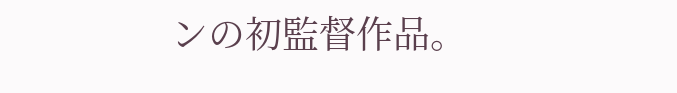ンの初監督作品。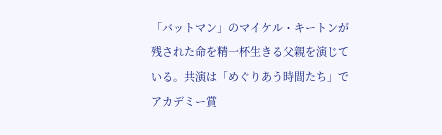「バットマン」のマイケル・キートンが残された命を精一杯生きる父親を演じている。共演は「めぐりあう時間たち」でアカデミー賞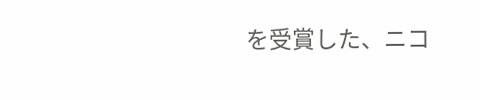を受賞した、ニコ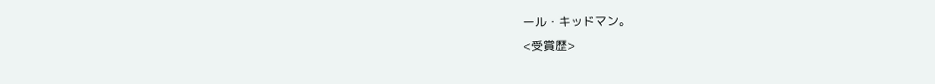ール・キッドマン。
<受賞歴>